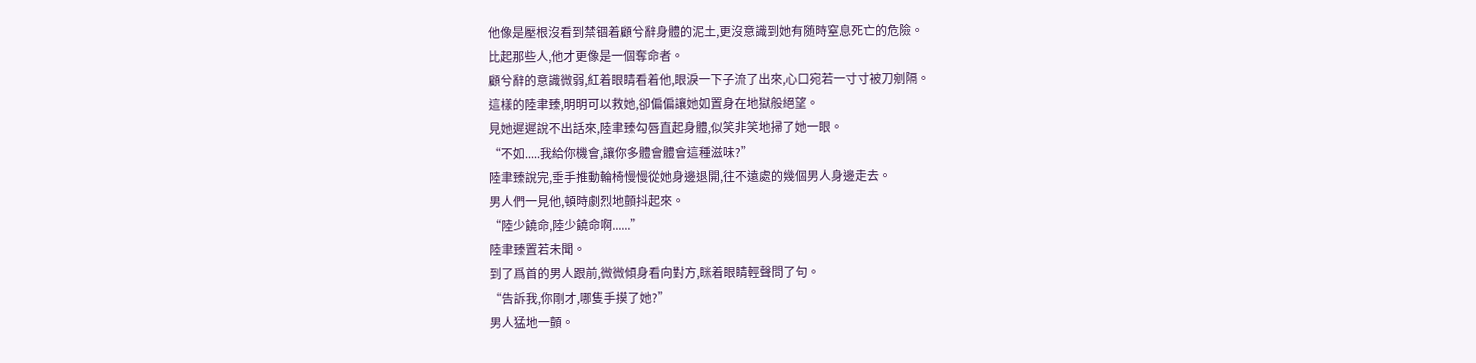他像是壓根沒看到禁锢着顧兮辭身體的泥土,更沒意識到她有随時窒息死亡的危險。
比起那些人,他才更像是一個奪命者。
顧兮辭的意識微弱,紅着眼睛看着他,眼淚一下子流了出來,心口宛若一寸寸被刀剜隔。
這樣的陸聿臻,明明可以救她,卻偏偏讓她如置身在地獄般絕望。
見她遲遲說不出話來,陸聿臻勾唇直起身體,似笑非笑地掃了她一眼。
“不如.....我給你機會,讓你多體會體會這種滋味?”
陸聿臻說完,垂手推動輪椅慢慢從她身邊退開,往不遠處的幾個男人身邊走去。
男人們一見他,頓時劇烈地顫抖起來。
“陸少饒命,陸少饒命啊......”
陸聿臻置若未聞。
到了爲首的男人跟前,微微傾身看向對方,眯着眼睛輕聲問了句。
“告訴我,你剛才,哪隻手摸了她?”
男人猛地一顫。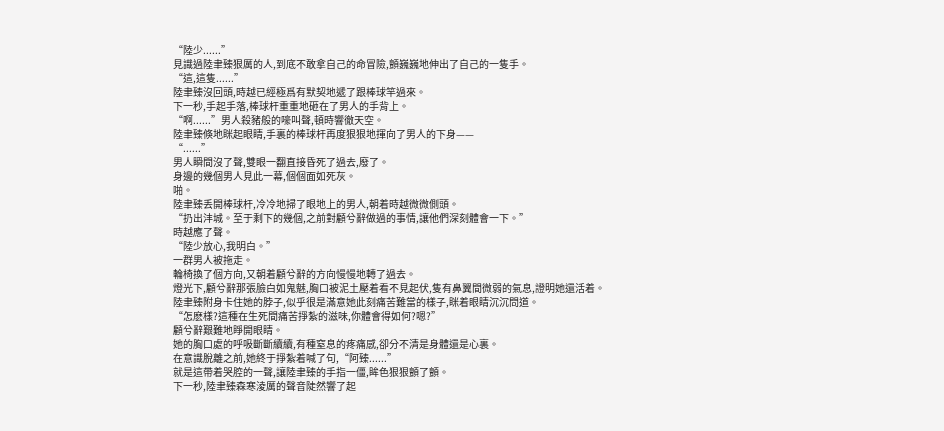“陸少......”
見識過陸聿臻狠厲的人,到底不敢拿自己的命冒險,顫巍巍地伸出了自己的一隻手。
“這,這隻......”
陸聿臻沒回頭,時越已經極爲有默契地遞了跟棒球竿過來。
下一秒,手起手落,棒球杆重重地砸在了男人的手背上。
“啊......”男人殺豬般的嚎叫聲,頓時響徹天空。
陸聿臻倏地眯起眼睛,手裏的棒球杆再度狠狠地揮向了男人的下身——
“......”
男人瞬間沒了聲,雙眼一翻直接昏死了過去,廢了。
身邊的幾個男人見此一幕,個個面如死灰。
啪。
陸聿臻丢開棒球杆,冷冷地掃了眼地上的男人,朝着時越微微側頭。
“扔出沣城。至于剩下的幾個,之前對顧兮辭做過的事情,讓他們深刻體會一下。”
時越應了聲。
“陸少放心,我明白。”
一群男人被拖走。
輪椅換了個方向,又朝着顧兮辭的方向慢慢地轉了過去。
燈光下,顧兮辭那張臉白如鬼魅,胸口被泥土壓着看不見起伏,隻有鼻翼間微弱的氣息,證明她還活着。
陸聿臻附身卡住她的脖子,似乎很是滿意她此刻痛苦難當的樣子,眯着眼睛沉沉問道。
“怎麽樣?這種在生死間痛苦掙紮的滋味,你體會得如何?嗯?”
顧兮辭艱難地睜開眼睛。
她的胸口處的呼吸斷斷續續,有種窒息的疼痛感,卻分不清是身體還是心裏。
在意識脫離之前,她終于掙紮着喊了句,“阿臻......”
就是這帶着哭腔的一聲,讓陸聿臻的手指一僵,眸色狠狠顫了顫。
下一秒,陸聿臻森寒淩厲的聲音陡然響了起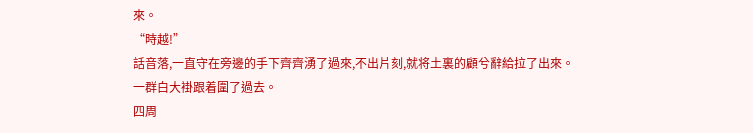來。
“時越!”
話音落,一直守在旁邊的手下齊齊湧了過來,不出片刻,就将土裏的顧兮辭給拉了出來。
一群白大褂跟着圍了過去。
四周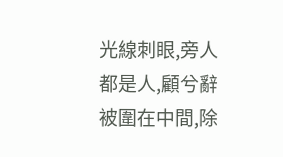光線刺眼,旁人都是人,顧兮辭被圍在中間,除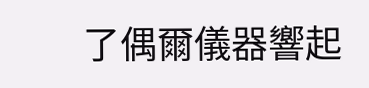了偶爾儀器響起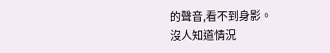的聲音,看不到身影。
沒人知道情況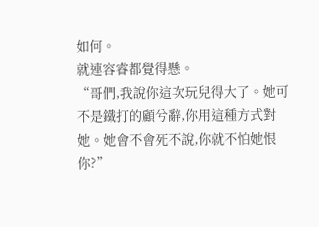如何。
就連容睿都覺得懸。
“哥們,我說你這次玩兒得大了。她可不是鐵打的顧兮辭,你用這種方式對她。她會不會死不說,你就不怕她恨你?”